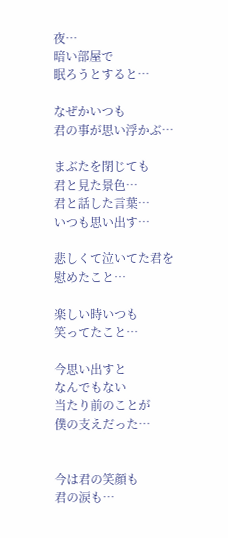夜…
暗い部屋で
眠ろうとすると…

なぜかいつも
君の事が思い浮かぶ…

まぶたを閉じても
君と見た景色…
君と話した言葉…
いつも思い出す…

悲しくて泣いてた君を
慰めたこと…

楽しい時いつも
笑ってたこと…

今思い出すと
なんでもない
当たり前のことが
僕の支えだった…


今は君の笑顔も
君の涙も…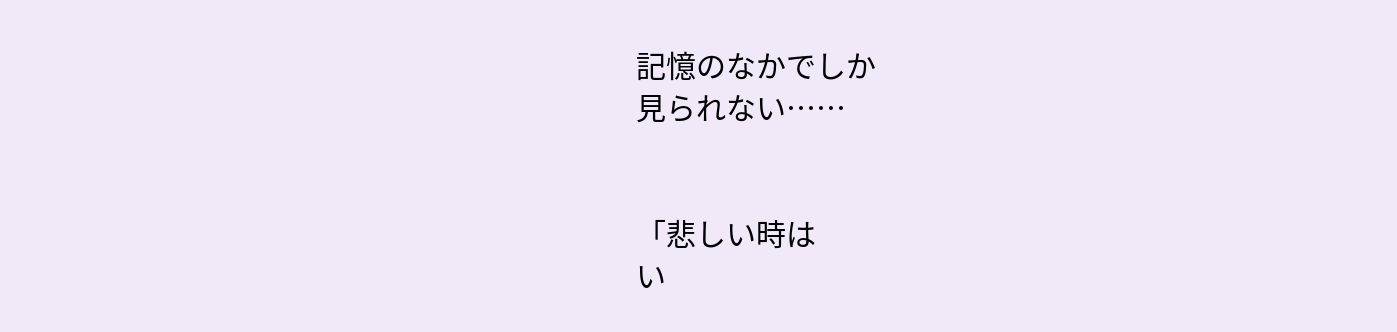記憶のなかでしか
見られない……


「悲しい時は
い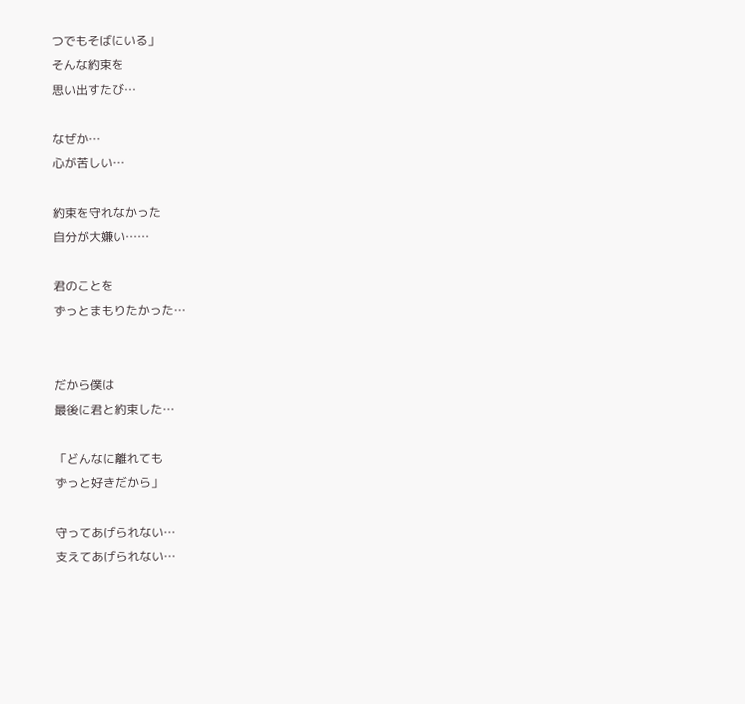つでもそばにいる」
そんな約束を
思い出すたび…

なぜか…
心が苦しい…

約束を守れなかった
自分が大嫌い……

君のことを
ずっとまもりたかった…


だから僕は
最後に君と約束した…

「どんなに離れても
ずっと好きだから」

守ってあげられない…
支えてあげられない…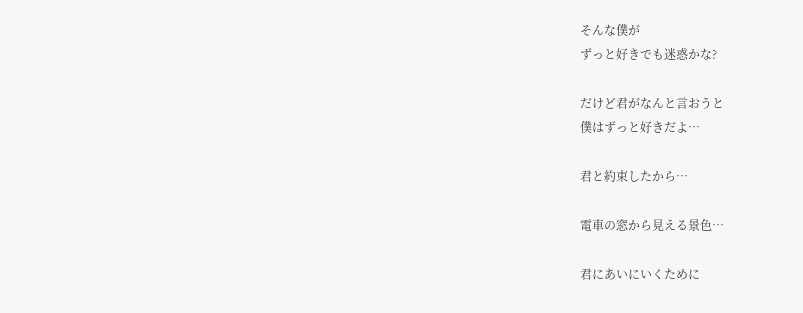そんな僕が
ずっと好きでも迷惑かな?

だけど君がなんと言おうと
僕はずっと好きだよ…

君と約束したから…

電車の窓から見える景色…

君にあいにいくために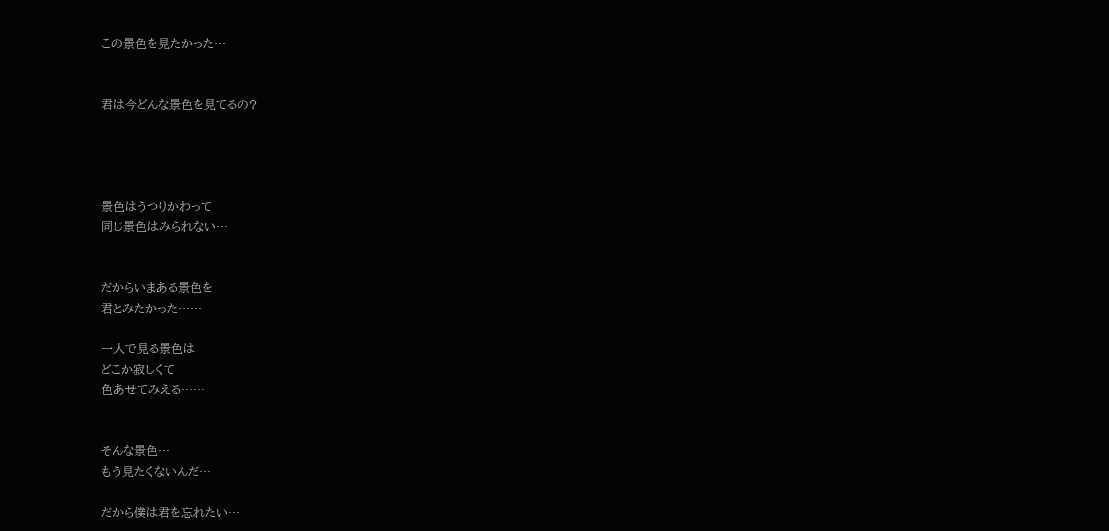この景色を見たかった…


君は今どんな景色を見てるの?




景色はうつりかわって
同じ景色はみられない…


だからいまある景色を
君とみたかった……

一人で見る景色は
どこか寂しくて
色あせてみえる……


そんな景色…
もう見たくないんだ…

だから僕は君を忘れたい…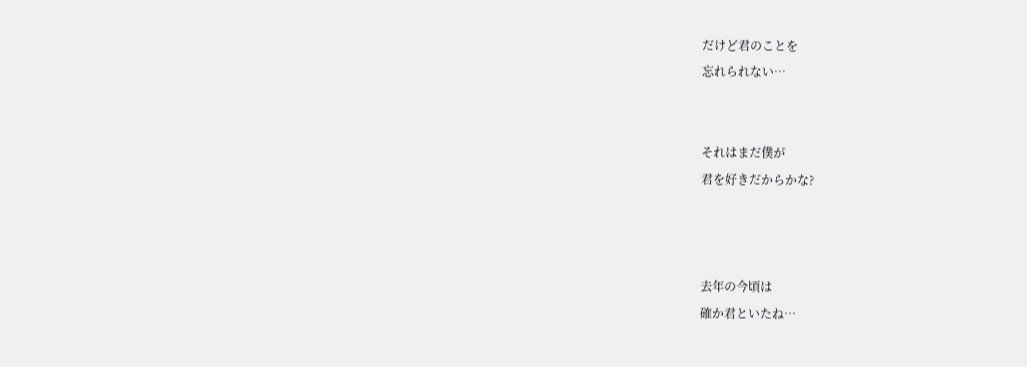だけど君のことを
忘れられない…


それはまだ僕が
君を好きだからかな?



去年の今頃は
確か君といたね…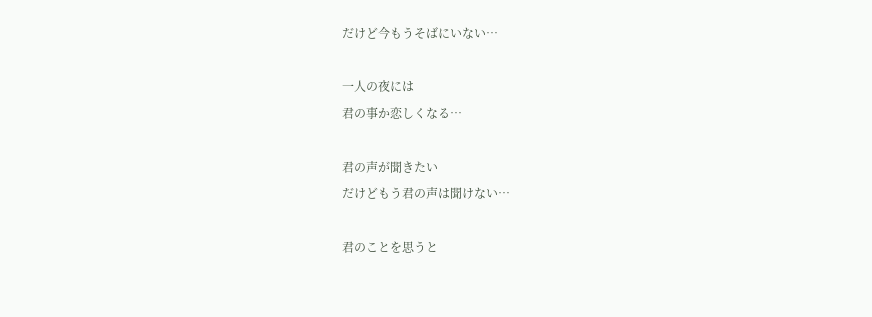だけど今もうそばにいない…

一人の夜には
君の事か恋しくなる…

君の声が聞きたい
だけどもう君の声は聞けない…

君のことを思うと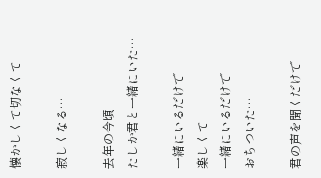懐かしくて切なくて

寂しくなる…

去年の今頃
たしか君と一緒にいた…

一緒にいるだけで
楽しくて
一緒にいるだけで
おちついた…

君の声を聞くだけで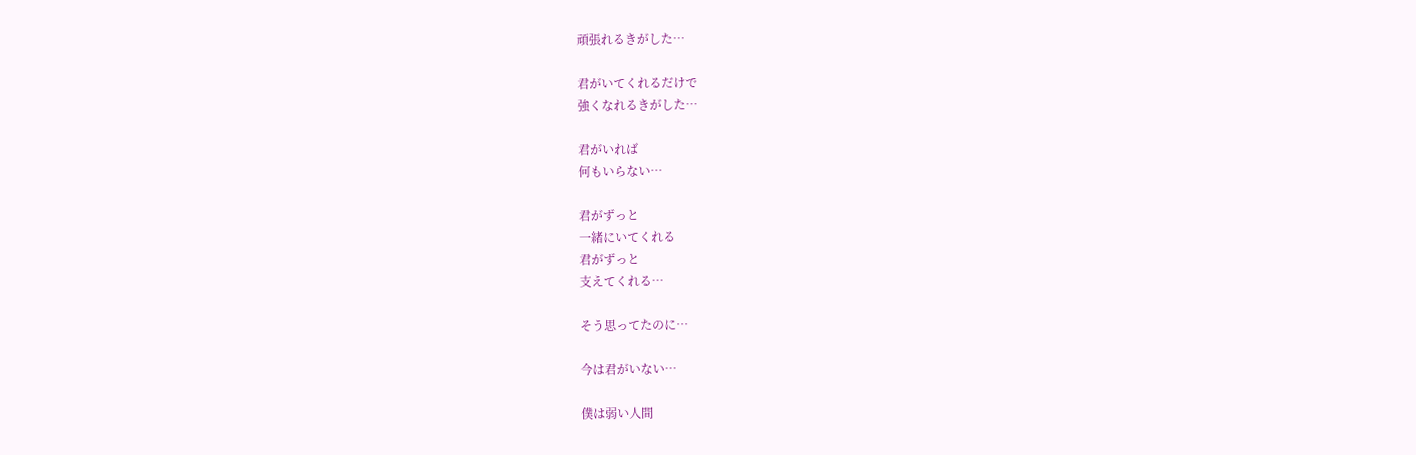頑張れるきがした…

君がいてくれるだけで
強くなれるきがした…

君がいれば
何もいらない…

君がずっと
一緒にいてくれる
君がずっと
支えてくれる…

そう思ってたのに…

今は君がいない…

僕は弱い人間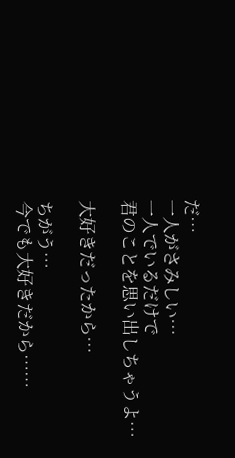だ…
一人がさみしい…
一人でいるだけで
君のことを思い出しちゃうよ…

大好きだったから…

ちがう…
今でも大好きだから……